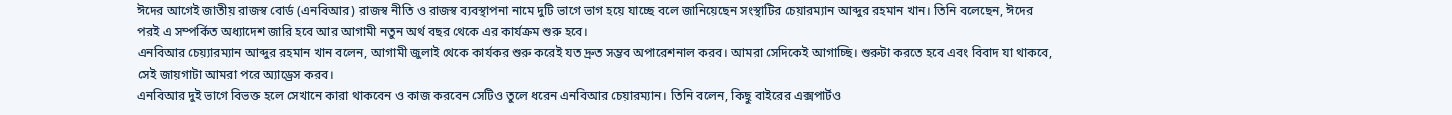ঈদের আগেই জাতীয় রাজস্ব বোর্ড (এনবিআর) রাজস্ব নীতি ও রাজস্ব ব্যবস্থাপনা নামে দুটি ভাগে ভাগ হয়ে যাচ্ছে বলে জানিয়েছেন সংস্থাটির চেয়ারম্যান আব্দুর রহমান খান। তিনি বলেছেন, ঈদের পরই এ সম্পর্কিত অধ্যাদেশ জারি হবে আর আগামী নতুন অর্থ বছর থেকে এর কার্যক্রম শুরু হবে।
এনবিআর চেয়্যারম্যান আব্দুর রহমান খান বলেন, আগামী জুলাই থেকে কার্যকর শুরু করেই যত দ্রুত সম্ভব অপারেশনাল করব। আমরা সেদিকেই আগাচ্ছি। শুরুটা করতে হবে এবং বিবাদ যা থাকবে, সেই জায়গাটা আমরা পরে অ্যাড্রেস করব।
এনবিআর দুই ভাগে বিভক্ত হলে সেখানে কারা থাকবেন ও কাজ করবেন সেটিও তুলে ধরেন এনবিআর চেয়ারম্যান। তিনি বলেন, কিছু বাইরের এক্সপার্টও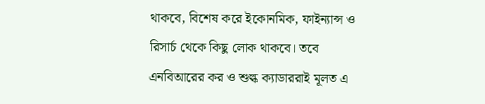থাকবে, বিশেষ করে ইকোনমিক, ফাইন্যান্স ও রিসার্চ থেকে কিছু লোক থাকবে। তবে এনবিআরের কর ও শুল্ক ক্যাডাররাই মূলত এ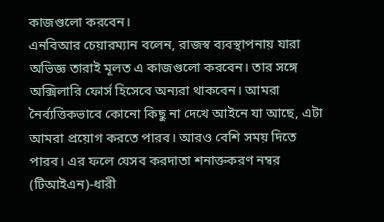কাজগুলো করবেন।
এনবিআর চেয়ারম্যান বলেন, রাজস্ব ব্যবস্থাপনায় যারা অভিজ্ঞ তারাই মূলত এ কাজগুলো করবেন। তার সঙ্গে অক্সিলারি ফোর্স হিসেবে অন্যরা থাকবেন। আমরা নৈর্ব্যত্তিকভাবে কোনো কিছু না দেখে আইনে যা আছে, এটা আমরা প্রয়োগ করতে পারব। আরও বেশি সময় দিতে পারব। এর ফলে যেসব করদাতা শনাক্তকরণ নম্বর (টিআইএন)-ধারী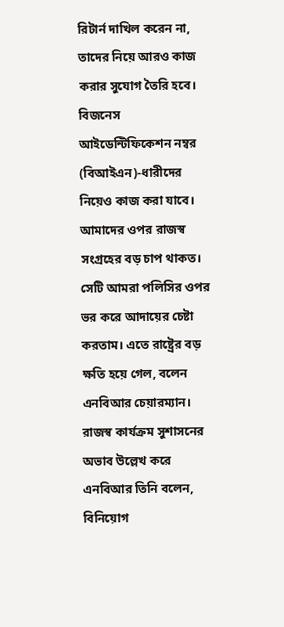রিটার্ন দাখিল করেন না, তাদের নিয়ে আরও কাজ করার সুযোগ তৈরি হবে। বিজনেস আইডেন্টিফিকেশন নম্বর (বিআইএন)-ধারীদের নিয়েও কাজ করা যাবে।
আমাদের ওপর রাজস্ব সংগ্রহের বড় চাপ থাকত। সেটি আমরা পলিসির ওপর ভর করে আদায়ের চেষ্টা করতাম। এতে রাষ্ট্রের বড় ক্ষতি হয়ে গেল, বলেন এনবিআর চেয়ারম্যান।
রাজস্ব কার্যক্রম সুশাসনের অভাব উল্লেখ করে এনবিআর তিনি বলেন, বিনিয়োগ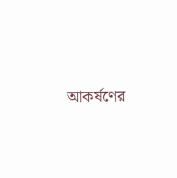আকর্ষণের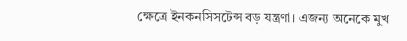ক্ষেত্রে ইনকনসিসটেন্স বড় যন্ত্রণা। এজন্য অনেকে মুখ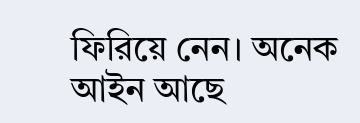ফিরিয়ে নেন। অনেক আইন আছে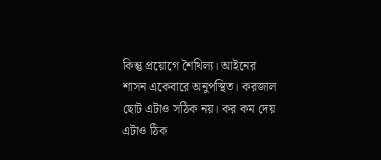কিন্তু প্রয়োগে শৈথিল্য। আইনের শাসন একেবারে অনুপস্থিত। করজাল ছোট এটাও সঠিক নয়। কর কম দেয় এটাও ঠিক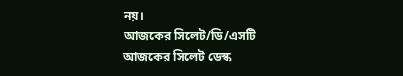নয়।
আজকের সিলেট/ডি/এসটি
আজকের সিলেট ডেস্ক